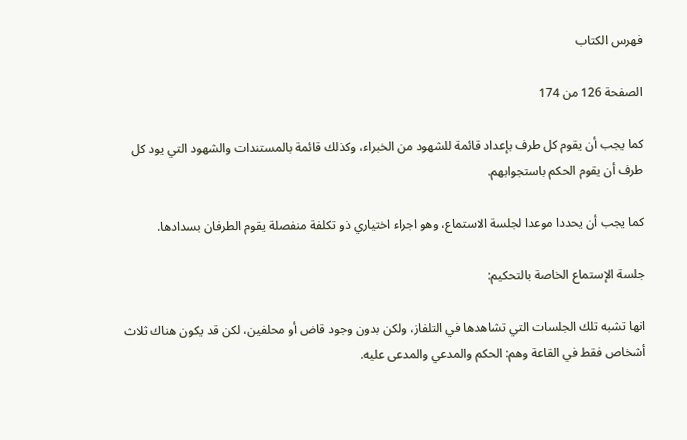فهرس الكتاب

الصفحة 126 من 174

كما يجب أن يقوم كل طرف بإعداد قائمة للشهود من الخبراء، وكذلك قائمة بالمستندات والشهود التي يود كل طرف أن يقوم الحكم باستجوابهم.

كما يجب أن يحددا موعدا لجلسة الاستماع، وهو اجراء اختياري ذو تكلفة منفصلة يقوم الطرفان بسدادها.

جلسة الإستماع الخاصة بالتحكيم:

انها تشبه تلك الجلسات التي تشاهدها في التلفاز، ولكن بدون وجود قاض أو محلفين، لكن قد يكون هناك ثلاث أشخاص فقط في القاعة وهم: الحكم والمدعي والمدعى عليه.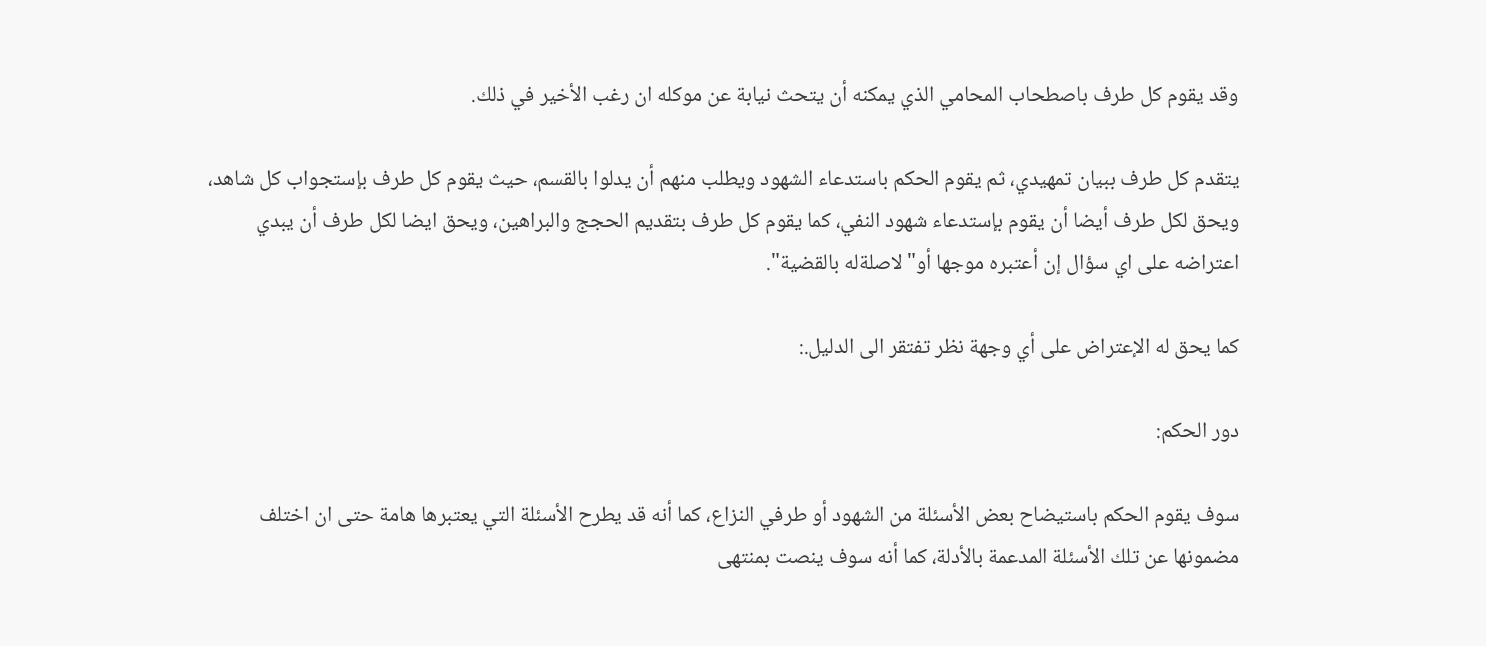وقد يقوم كل طرف باصطحاب المحامي الذي يمكنه أن يتحث نيابة عن موكله ان رغب الأخير في ذلك.

يتقدم كل طرف ببيان تمهيدي، ثم يقوم الحكم باستدعاء الشهود ويطلب منهم أن يدلوا بالقسم، حيث يقوم كل طرف بإستجواب كل شاهد، ويحق لكل طرف أيضا أن يقوم بإستدعاء شهود النفي، كما يقوم كل طرف بتقديم الحجج والبراهين، ويحق ايضا لكل طرف أن يبدي اعتراضه على اي سؤال إن أعتبره موجها أو"لاصلةله بالقضية".

كما يحق له الإعتراض على أي وجهة نظر تفتقر الى الدليل.:

دور الحكم:

سوف يقوم الحكم باستيضاح بعض الأسئلة من الشهود أو طرفي النزاع، كما أنه قد يطرح الأسئلة التي يعتبرها هامة حتى ان اختلف مضمونها عن تلك الأسئلة المدعمة بالأدلة، كما أنه سوف ينصت بمنتهى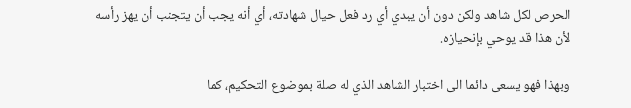الحرص لكل شاهد ولكن دون أن يبدي أي رد فعل حيال شهادته، أي أنه يجب أن يتجنب أن يهز رأسه لأن هذا قد يوحي بإنحيازه.

وبهذا فهو يسعى دائما الى اختبار الشاهد الذي له صلة بموضوع التحكيم، كما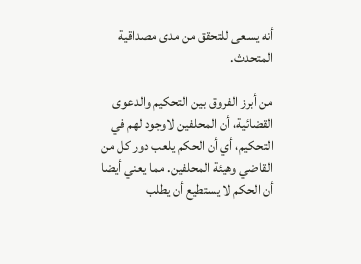أنه يسعى للتحقق من مدى مصداقية المتحدث.

من أبرز الفروق بين التحكيم والدعوى القضائية، أن المحلفين لاوجود لهم في التحكيم، أي أن الحكم يلعب دور كل من القاضي وهيئة المحلفين. مما يعني أيضا أن الحكم لا يستطيع أن يطلب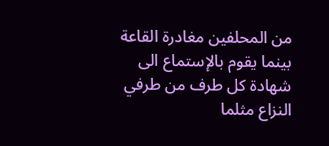من المحلفين مغادرة القاعة بينما يقوم بالإستماع الى شهادة كل طرف من طرفي النزاع مثلما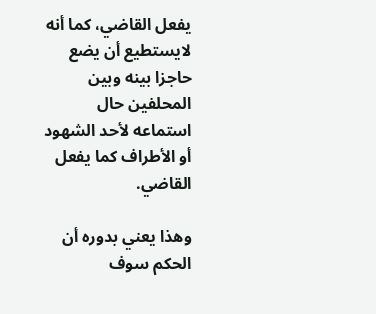يفعل القاضي، كما أنه لايستطيع أن يضع حاجزا بينه وبين المحلفين حال استماعه لأحد الشهود أو الأطراف كما يفعل القاضي.

وهذا يعني بدوره أن الحكم سوف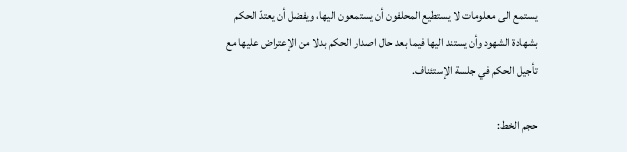يستمع الى معلومات لا يستطيع المحلفون أن يستمعون اليها، ويفضل أن يعتدّ الحكم بشهادة الشهود وأن يستند اليها فيما بعد حال اصدار الحكم بدلا من الإعتراض عليها مع تأجيل الحكم في جلسة الإستئناف.

حجم الخط: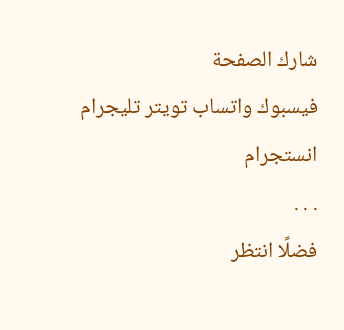شارك الصفحة
فيسبوك واتساب تويتر تليجرام انستجرام
. . .
فضلًا انتظر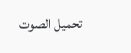تحميل الصوت